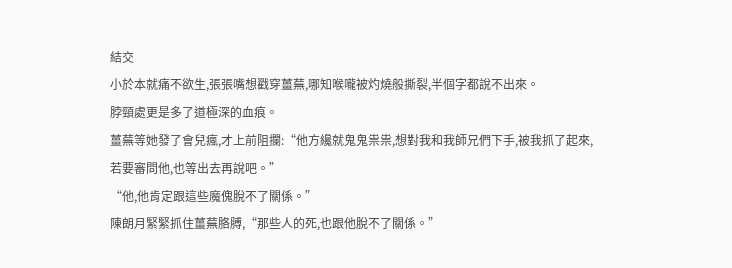結交
小於本就痛不欲生,張張嘴想戳穿薑蕪,哪知喉嚨被灼燒般撕裂,半個字都說不出來。
脖頸處更是多了道極深的血痕。
薑蕪等她發了會兒瘋,才上前阻攔:“他方纔就鬼鬼祟祟,想對我和我師兄們下手,被我抓了起來,若要審問他,也等出去再說吧。”
“他,他肯定跟這些魔傀脫不了關係。”
陳朗月緊緊抓住薑蕪胳膊,“那些人的死,也跟他脫不了關係。”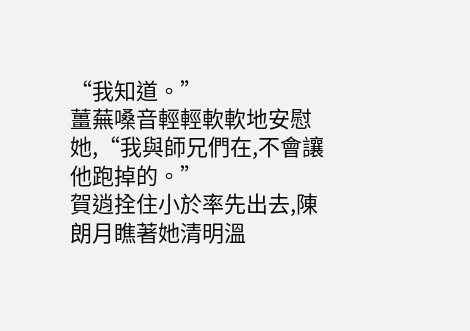“我知道。”
薑蕪嗓音輕輕軟軟地安慰她,“我與師兄們在,不會讓他跑掉的。”
賀逍拴住小於率先出去,陳朗月瞧著她清明溫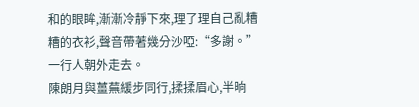和的眼眸,漸漸冷靜下來,理了理自己亂糟糟的衣衫,聲音帶著幾分沙啞:“多謝。”
一行人朝外走去。
陳朗月與薑蕪緩步同行,揉揉眉心,半晌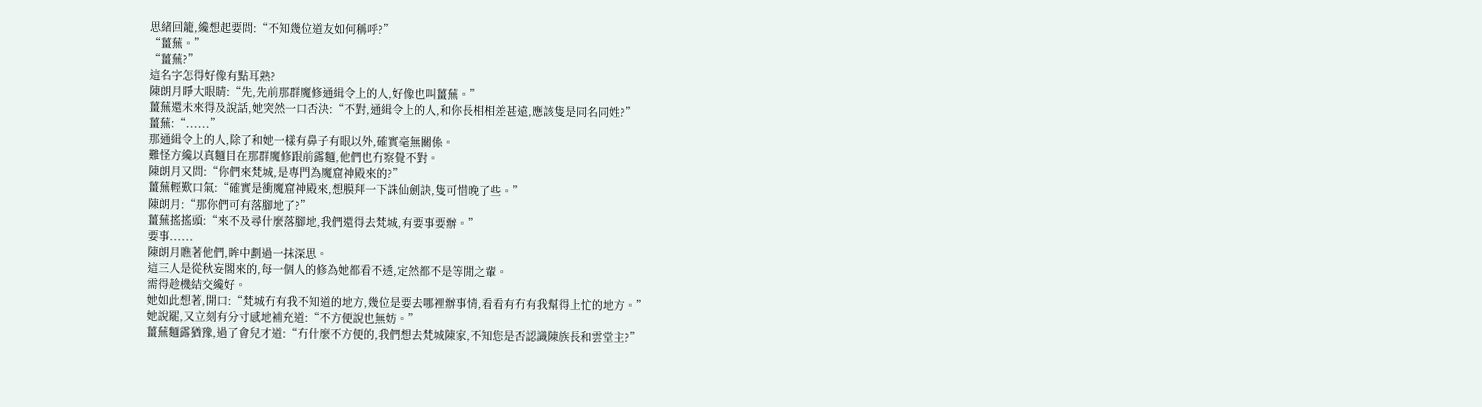思緒回籠,纔想起要問:“不知幾位道友如何稱呼?”
“薑蕪。”
“薑蕪?”
這名字怎得好像有點耳熟?
陳朗月睜大眼睛:“先,先前那群魔修通緝令上的人,好像也叫薑蕪。”
薑蕪還未來得及說話,她突然一口否決:“不對,通緝令上的人,和你長相相差甚遠,應該隻是同名同姓?”
薑蕪:“......”
那通緝令上的人,除了和她一樣有鼻子有眼以外,確實毫無關係。
難怪方纔以真麵目在那群魔修跟前露麵,他們也冇察覺不對。
陳朗月又問:“你們來梵城,是專門為魔窟神殿來的?”
薑蕪輕歎口氣:“確實是衝魔窟神殿來,想膜拜一下誅仙劍訣,隻可惜晚了些。”
陳朗月:“那你們可有落腳地了?”
薑蕪搖搖頭:“來不及尋什麼落腳地,我們還得去梵城,有要事要辦。”
要事......
陳朗月瞧著他們,眸中劃過一抹深思。
這三人是從秋妄閣來的,每一個人的修為她都看不透,定然都不是等閒之輩。
需得趁機結交纔好。
她如此想著,開口:“梵城冇有我不知道的地方,幾位是要去哪裡辦事情,看看有冇有我幫得上忙的地方。”
她說罷,又立刻有分寸感地補充道:“不方便說也無妨。”
薑蕪麵露猶豫,過了會兒才道:“冇什麼不方便的,我們想去梵城陳家,不知您是否認識陳族長和雲堂主?”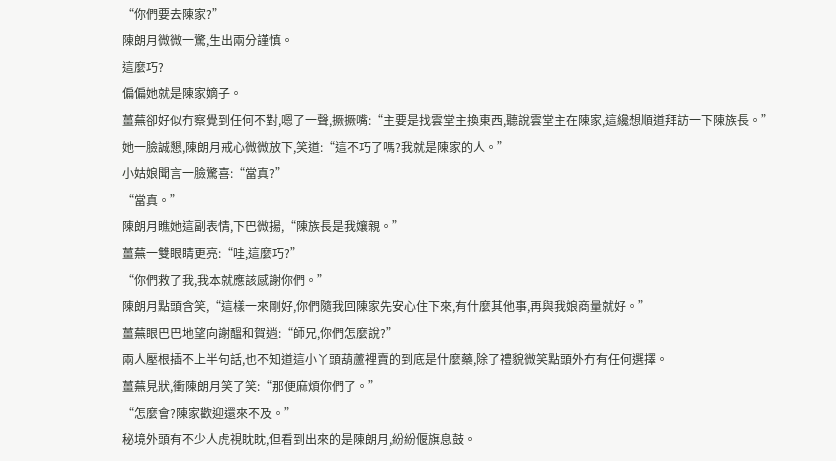“你們要去陳家?”
陳朗月微微一驚,生出兩分謹慎。
這麼巧?
偏偏她就是陳家嫡子。
薑蕪卻好似冇察覺到任何不對,嗯了一聲,撅撅嘴:“主要是找雲堂主換東西,聽說雲堂主在陳家,這纔想順道拜訪一下陳族長。”
她一臉誠懇,陳朗月戒心微微放下,笑道:“這不巧了嗎?我就是陳家的人。”
小姑娘聞言一臉驚喜:“當真?”
“當真。”
陳朗月瞧她這副表情,下巴微揚,“陳族長是我孃親。”
薑蕪一雙眼睛更亮:“哇,這麼巧?”
“你們救了我,我本就應該感謝你們。”
陳朗月點頭含笑,“這樣一來剛好,你們隨我回陳家先安心住下來,有什麼其他事,再與我娘商量就好。”
薑蕪眼巴巴地望向謝醞和賀逍:“師兄,你們怎麼說?”
兩人壓根插不上半句話,也不知道這小丫頭葫蘆裡賣的到底是什麼藥,除了禮貌微笑點頭外冇有任何選擇。
薑蕪見狀,衝陳朗月笑了笑:“那便麻煩你們了。”
“怎麼會?陳家歡迎還來不及。”
秘境外頭有不少人虎視眈眈,但看到出來的是陳朗月,紛紛偃旗息鼓。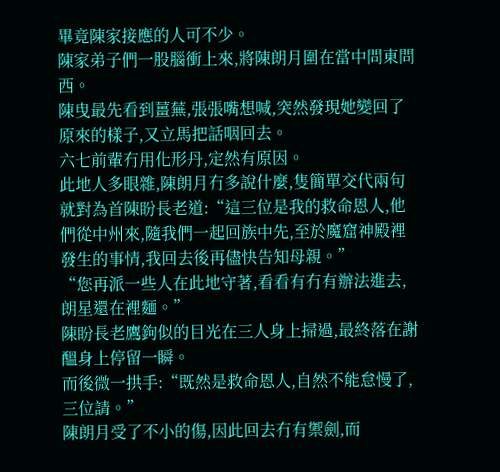畢竟陳家接應的人可不少。
陳家弟子們一股腦衝上來,將陳朗月圍在當中問東問西。
陳曳最先看到薑蕪,張張嘴想喊,突然發現她變回了原來的樣子,又立馬把話咽回去。
六七前輩冇用化形丹,定然有原因。
此地人多眼雜,陳朗月冇多說什麼,隻簡單交代兩句就對為首陳盼長老道:“這三位是我的救命恩人,他們從中州來,隨我們一起回族中先,至於魔窟神殿裡發生的事情,我回去後再儘快告知母親。”
“您再派一些人在此地守著,看看有冇有辦法進去,朗星還在裡麵。”
陳盼長老鷹鉤似的目光在三人身上掃過,最終落在謝醞身上停留一瞬。
而後微一拱手:“既然是救命恩人,自然不能怠慢了,三位請。”
陳朗月受了不小的傷,因此回去冇有禦劍,而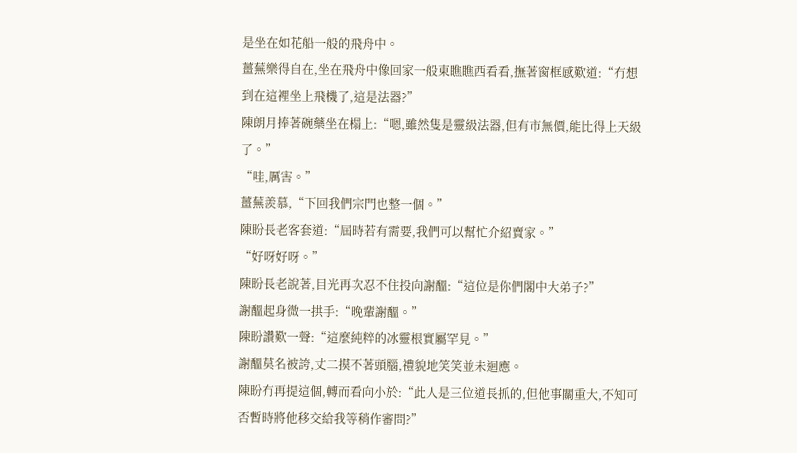是坐在如花船一般的飛舟中。
薑蕪樂得自在,坐在飛舟中像回家一般東瞧瞧西看看,撫著窗框感歎道:“冇想到在這裡坐上飛機了,這是法器?”
陳朗月捧著碗藥坐在榻上:“嗯,雖然隻是靈級法器,但有市無價,能比得上天級了。”
“哇,厲害。”
薑蕪羨慕,“下回我們宗門也整一個。”
陳盼長老客套道:“屆時若有需要,我們可以幫忙介紹賣家。”
“好呀好呀。”
陳盼長老說著,目光再次忍不住投向謝醞:“這位是你們閣中大弟子?”
謝醞起身微一拱手:“晚輩謝醞。”
陳盼讚歎一聲:“這麼純粹的冰靈根實屬罕見。”
謝醞莫名被誇,丈二摸不著頭腦,禮貌地笑笑並未迴應。
陳盼冇再提這個,轉而看向小於:“此人是三位道長抓的,但他事關重大,不知可否暫時將他移交給我等稍作審問?”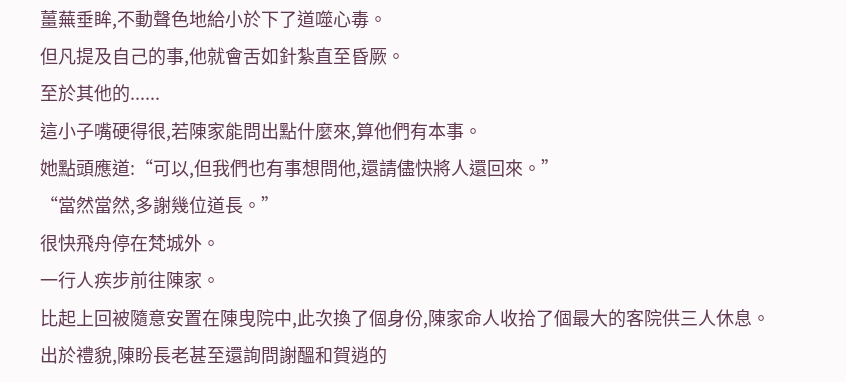薑蕪垂眸,不動聲色地給小於下了道噬心毒。
但凡提及自己的事,他就會舌如針紮直至昏厥。
至於其他的......
這小子嘴硬得很,若陳家能問出點什麼來,算他們有本事。
她點頭應道:“可以,但我們也有事想問他,還請儘快將人還回來。”
“當然當然,多謝幾位道長。”
很快飛舟停在梵城外。
一行人疾步前往陳家。
比起上回被隨意安置在陳曳院中,此次換了個身份,陳家命人收拾了個最大的客院供三人休息。
出於禮貌,陳盼長老甚至還詢問謝醞和賀逍的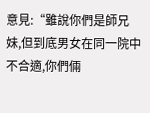意見:“雖說你們是師兄妹,但到底男女在同一院中不合適,你們倆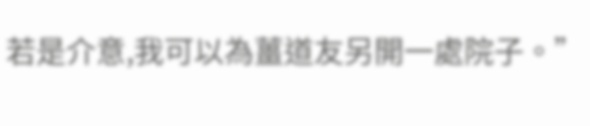若是介意,我可以為薑道友另開一處院子。”